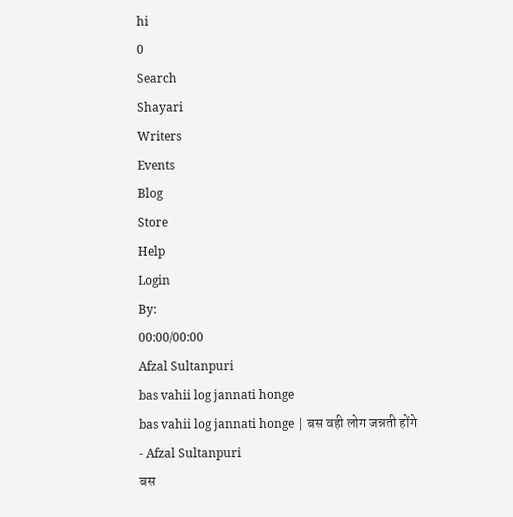hi
0
Search
Shayari
Writers
Events
Blog
Store
Help
Login
By:
00:00/00:00
Afzal Sultanpuri
bas vahii log jannati honge
bas vahii log jannati honge | बस वही लोग जन्नती होंगे
- Afzal Sultanpuri
बस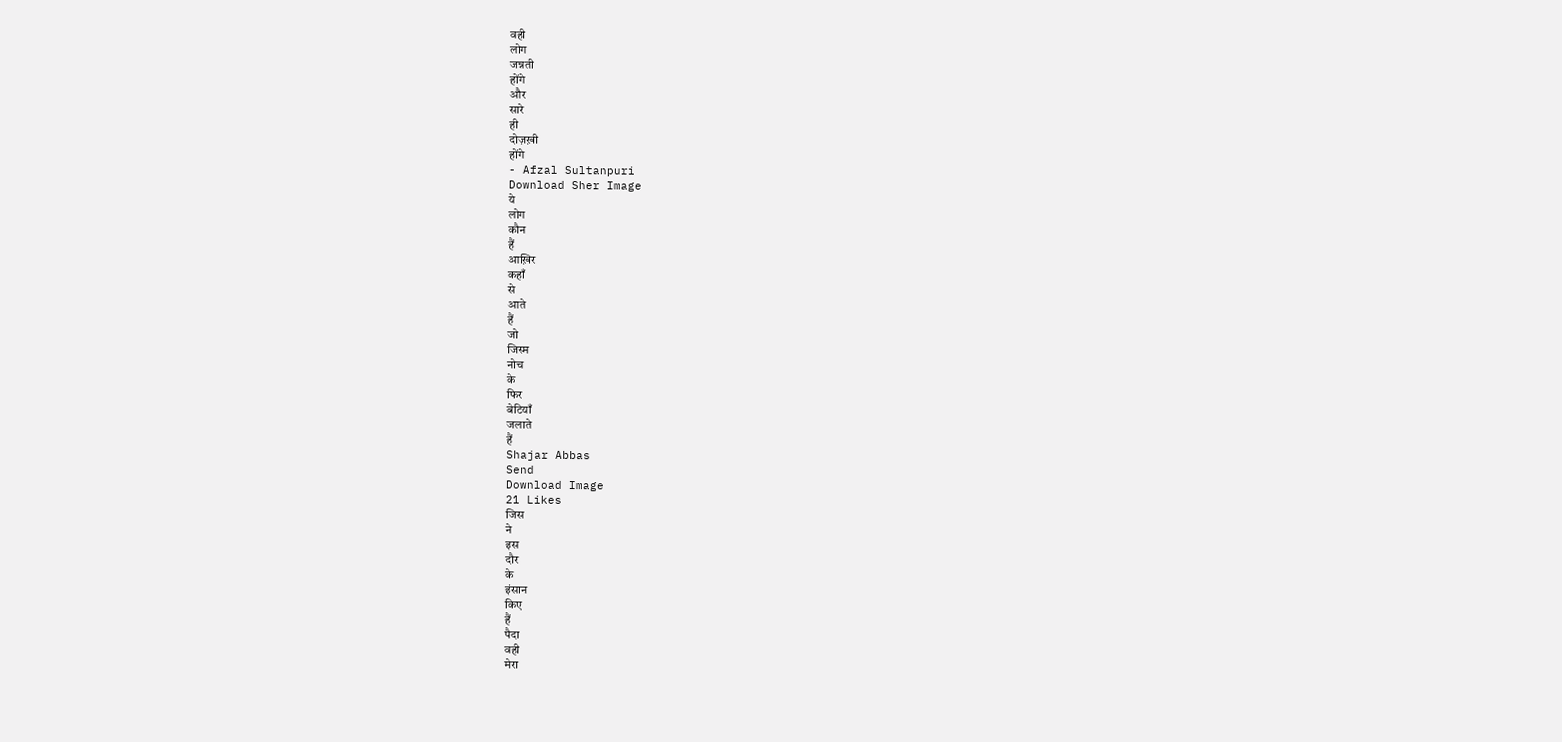वही
लोग
जन्नती
होंगे
और
सारे
ही
दोज़ख़ी
होंगे
- Afzal Sultanpuri
Download Sher Image
ये
लोग
कौन
हैं
आख़िर
कहाँ
से
आते
हैं
जो
जिस्म
नोच
के
फिर
बेटियाँ
जलाते
हैं
Shajar Abbas
Send
Download Image
21 Likes
जिस
ने
इस
दौर
के
इंसान
किए
हैं
पैदा
वही
मेरा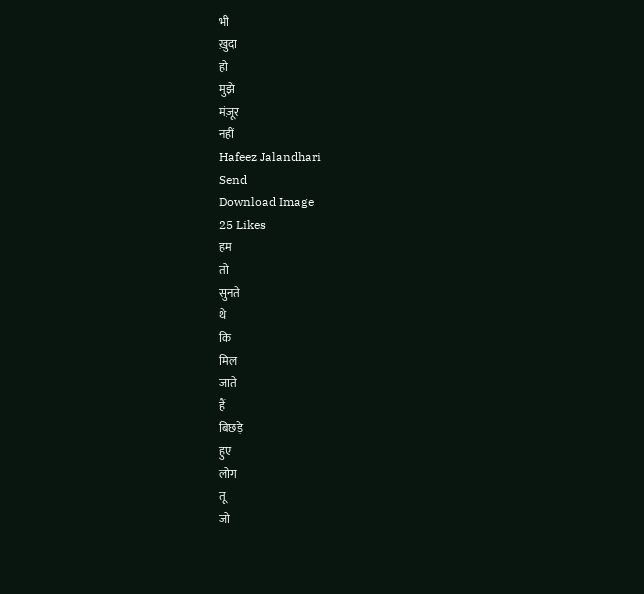भी
ख़ुदा
हो
मुझे
मंज़ूर
नहीं
Hafeez Jalandhari
Send
Download Image
25 Likes
हम
तो
सुनते
थे
कि
मिल
जाते
हैं
बिछड़े
हुए
लोग
तू
जो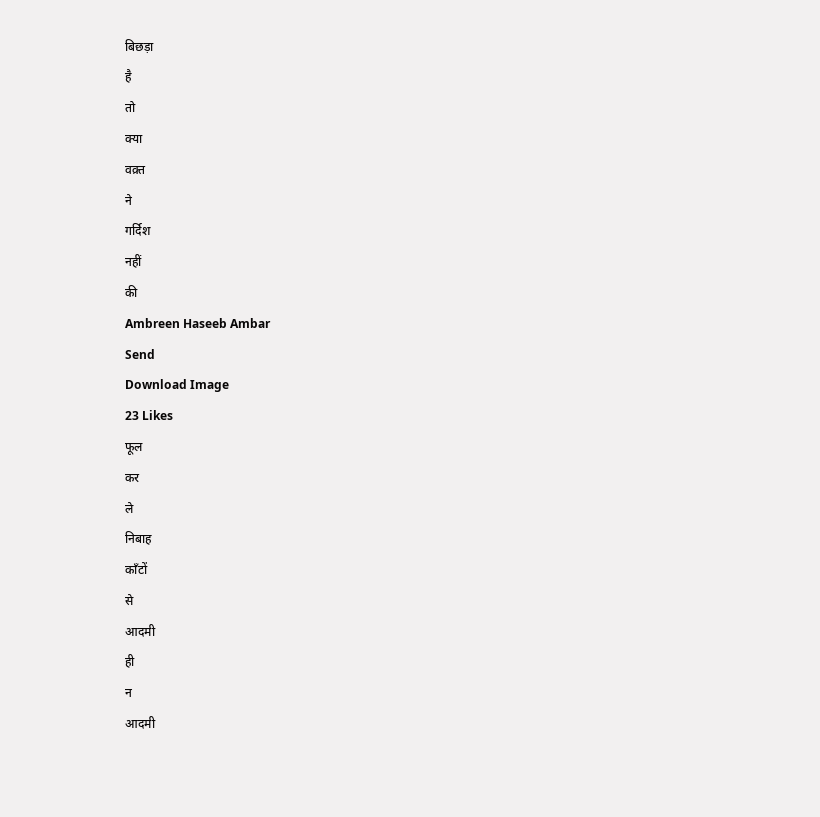बिछड़ा
है
तो
क्या
वक़्त
ने
गर्दिश
नहीं
की
Ambreen Haseeb Ambar
Send
Download Image
23 Likes
फूल
कर
ले
निबाह
काँटों
से
आदमी
ही
न
आदमी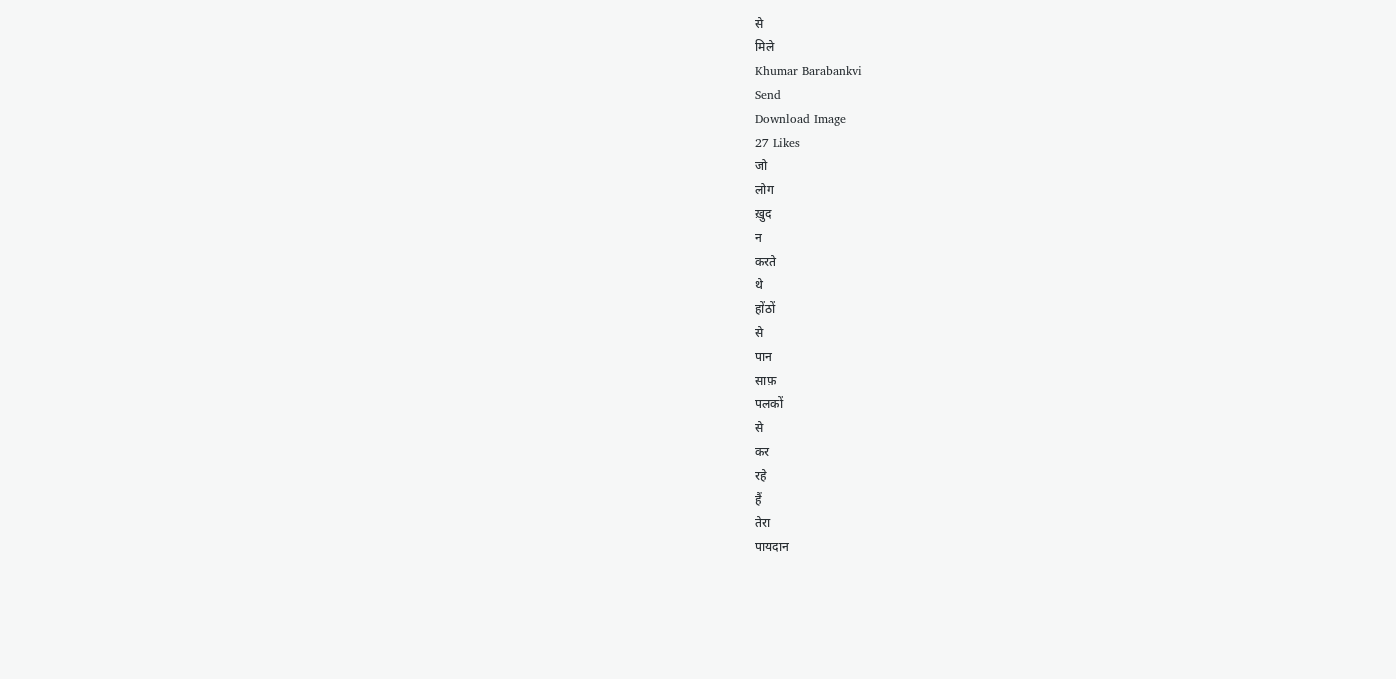से
मिले
Khumar Barabankvi
Send
Download Image
27 Likes
जो
लोग
ख़ुद
न
करते
थे
होंठों
से
पान
साफ़
पलकों
से
कर
रहे
हैं
तेरा
पायदान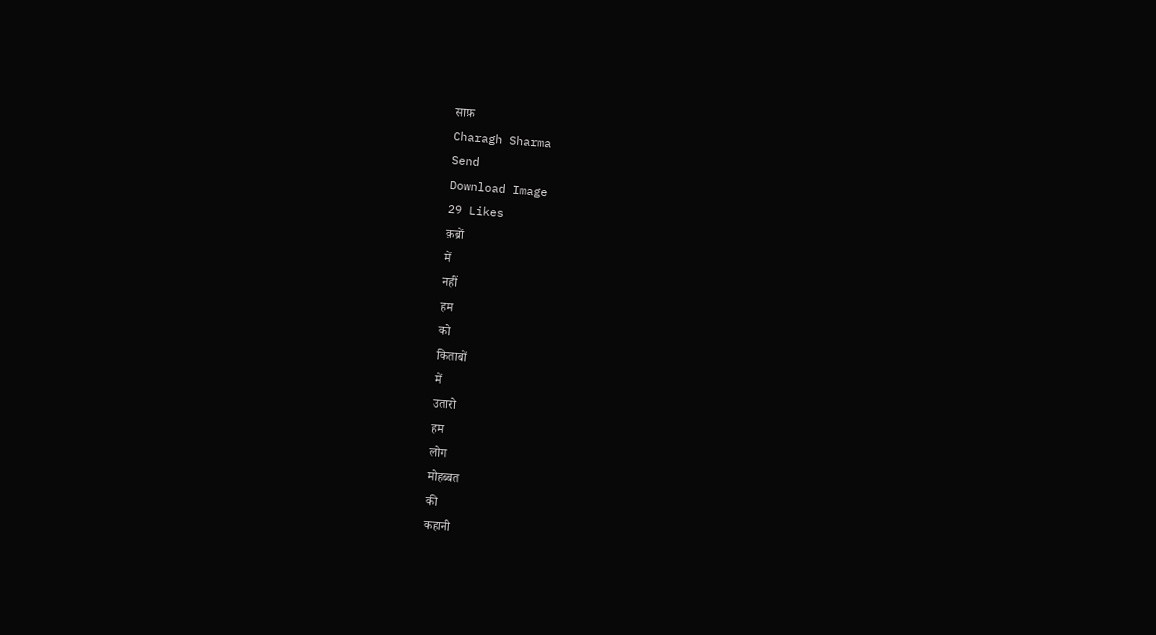साफ़
Charagh Sharma
Send
Download Image
29 Likes
क़ब्रों
में
नहीं
हम
को
किताबों
में
उतारो
हम
लोग
मोहब्बत
की
कहानी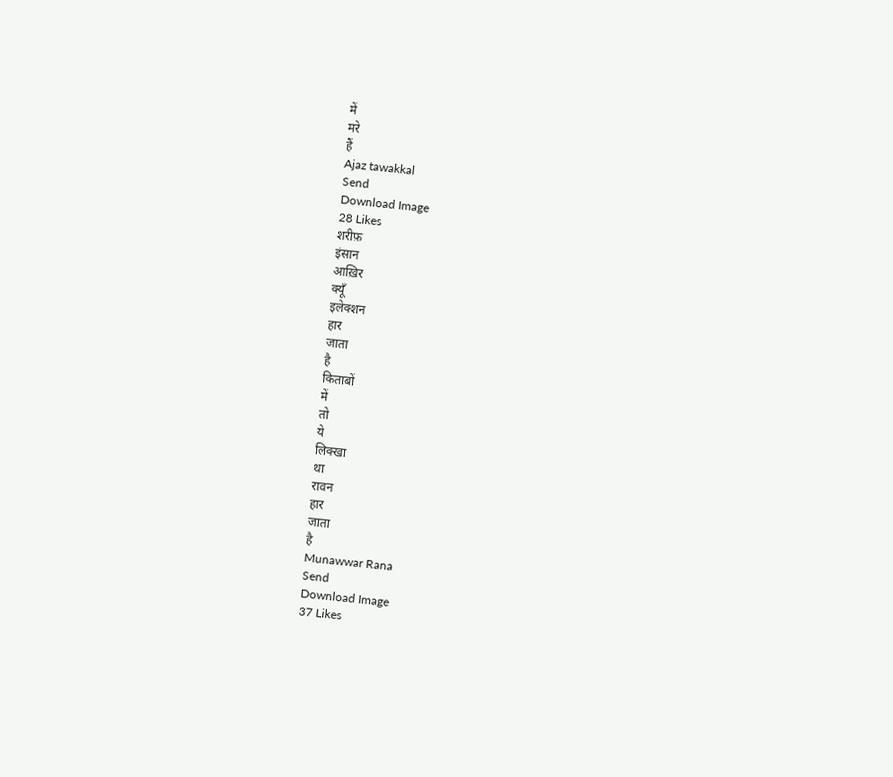में
मरे
हैं
Ajaz tawakkal
Send
Download Image
28 Likes
शरीफ़
इंसान
आख़िर
क्यूँ
इलेक्शन
हार
जाता
है
किताबों
में
तो
ये
लिक्खा
था
रावन
हार
जाता
है
Munawwar Rana
Send
Download Image
37 Likes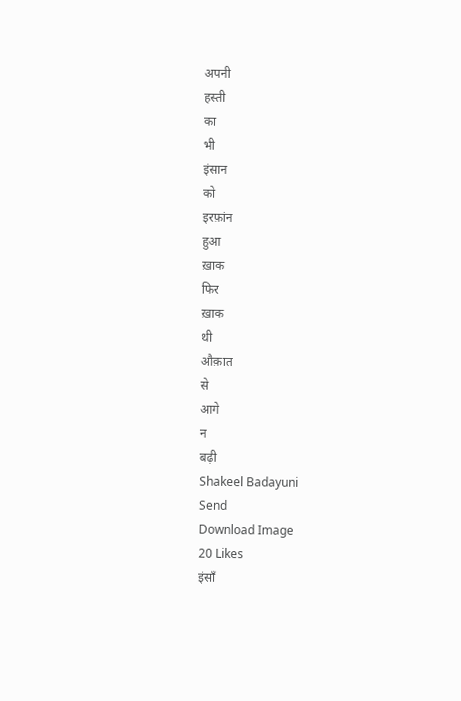अपनी
हस्ती
का
भी
इंसान
को
इरफ़ांन
हुआ
ख़ाक
फिर
ख़ाक
थी
औक़ात
से
आगे
न
बढ़ी
Shakeel Badayuni
Send
Download Image
20 Likes
इंसाँ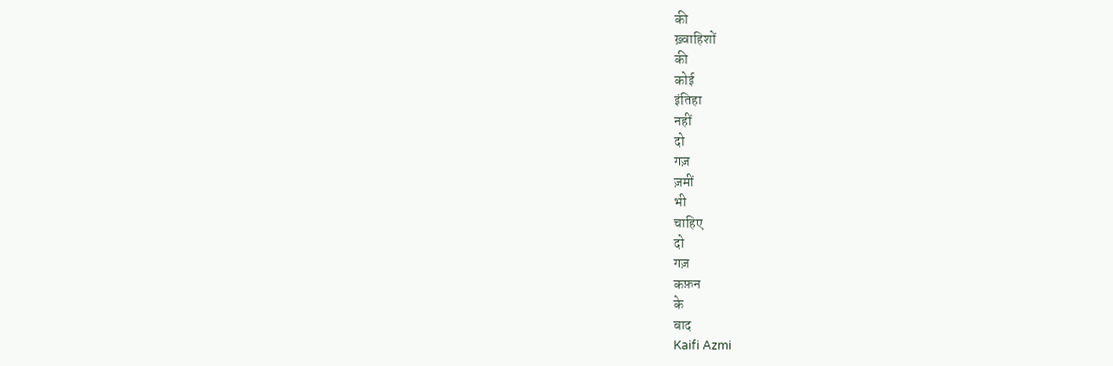की
ख़्वाहिशों
की
कोई
इंतिहा
नहीं
दो
गज़
ज़मीं
भी
चाहिए
दो
गज़
कफ़न
के
बाद
Kaifi Azmi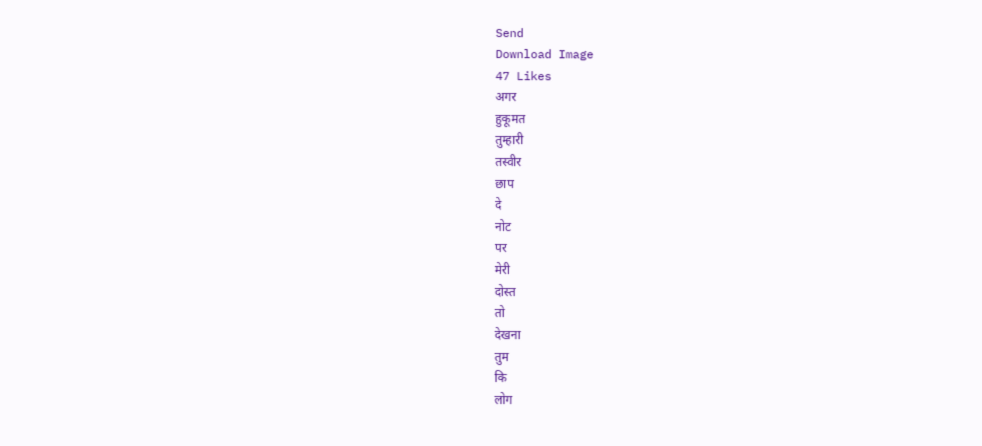Send
Download Image
47 Likes
अगर
हुकूमत
तुम्हारी
तस्वीर
छाप
दे
नोट
पर
मेरी
दोस्त
तो
देखना
तुम
कि
लोग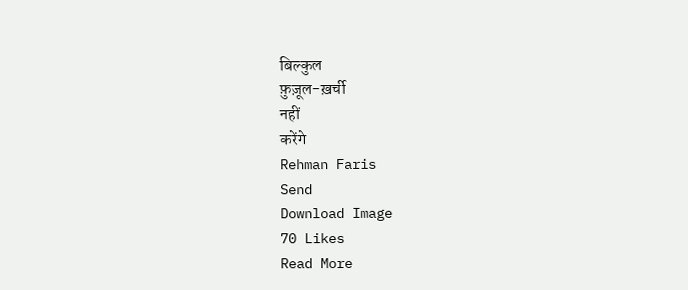बिल्कुल
फ़ुज़ूल-ख़र्ची
नहीं
करेंगे
Rehman Faris
Send
Download Image
70 Likes
Read More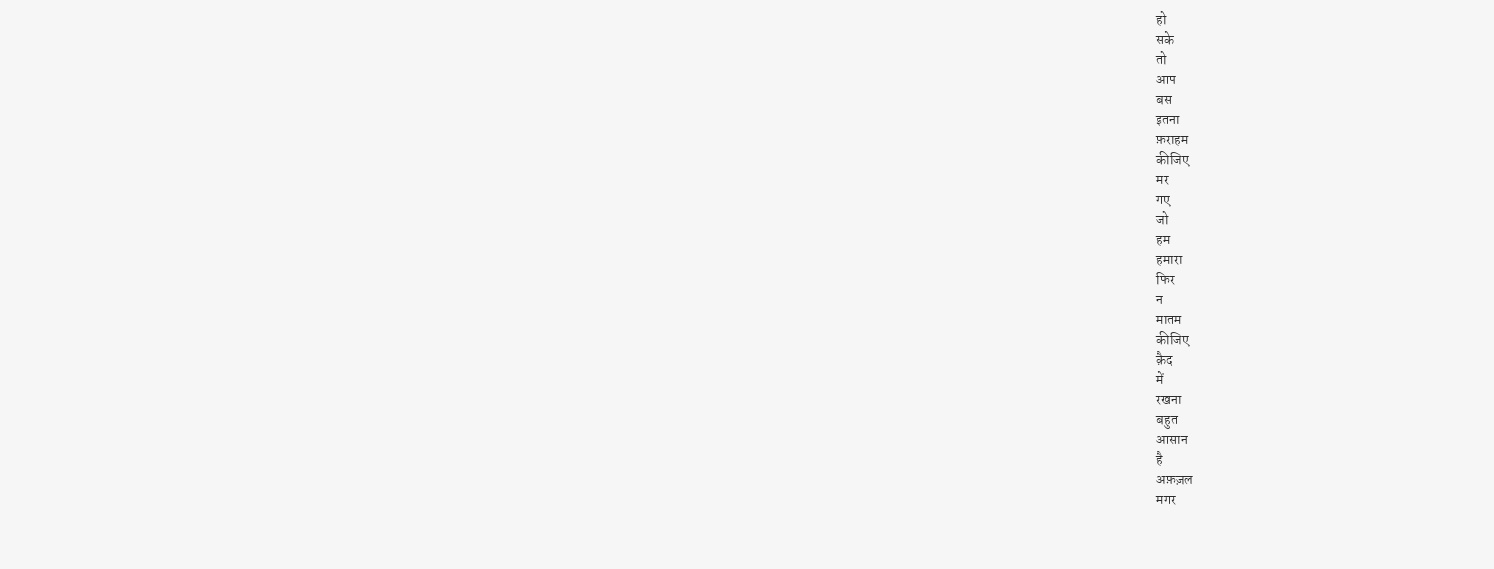हो
सके
तो
आप
बस
इतना
फ़राहम
कीजिए
मर
गए
जो
हम
हमारा
फिर
न
मातम
कीजिए
क़ैद
में
रखना
बहुत
आसान
है
अफ़ज़ल
मगर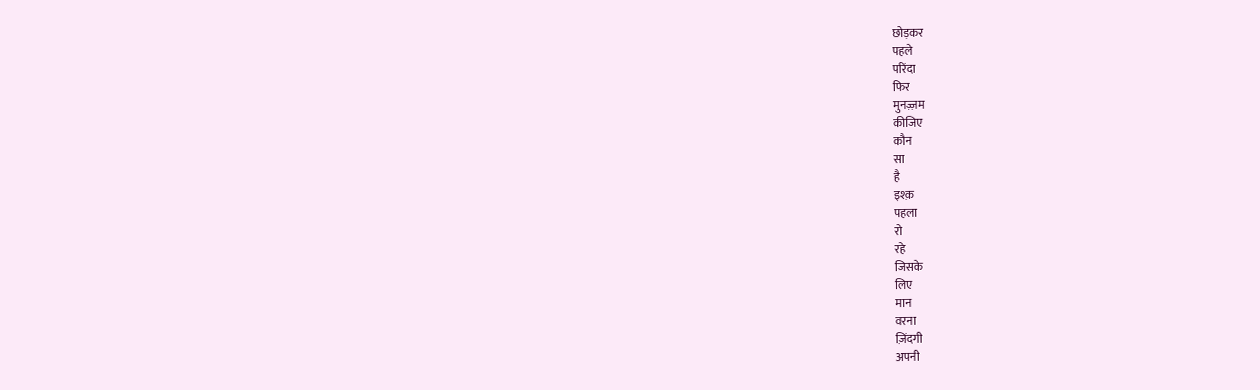छोड़कर
पहले
परिंदा
फिर
मुनज़्ज़म
कीजिए
कौन
सा
है
इश्क़
पहला
रो
रहे
जिसके
लिए
मान
वरना
ज़िंदगी
अपनी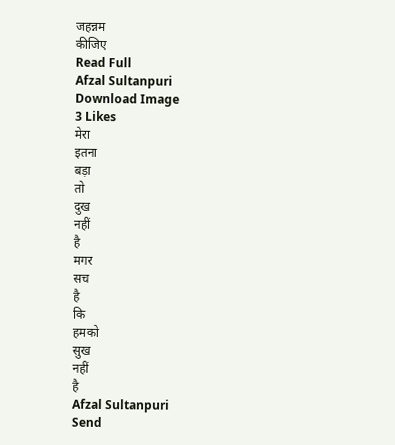जहन्नम
कीजिए
Read Full
Afzal Sultanpuri
Download Image
3 Likes
मेरा
इतना
बड़ा
तो
दुख
नहीं
है
मगर
सच
है
कि
हमको
सुख
नहीं
है
Afzal Sultanpuri
Send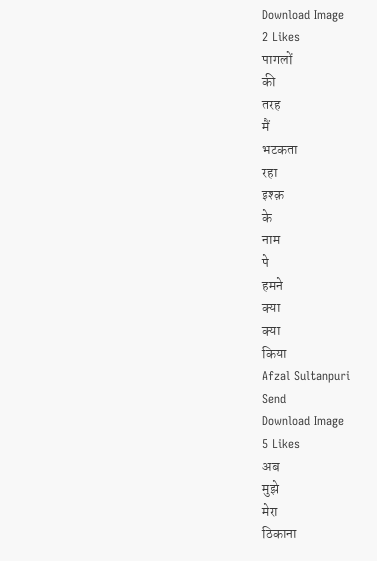Download Image
2 Likes
पागलों
की
तरह
मैं
भटकता
रहा
इश्क़
के
नाम
पे
हमने
क्या
क्या
किया
Afzal Sultanpuri
Send
Download Image
5 Likes
अब
मुझे
मेरा
ठिकाना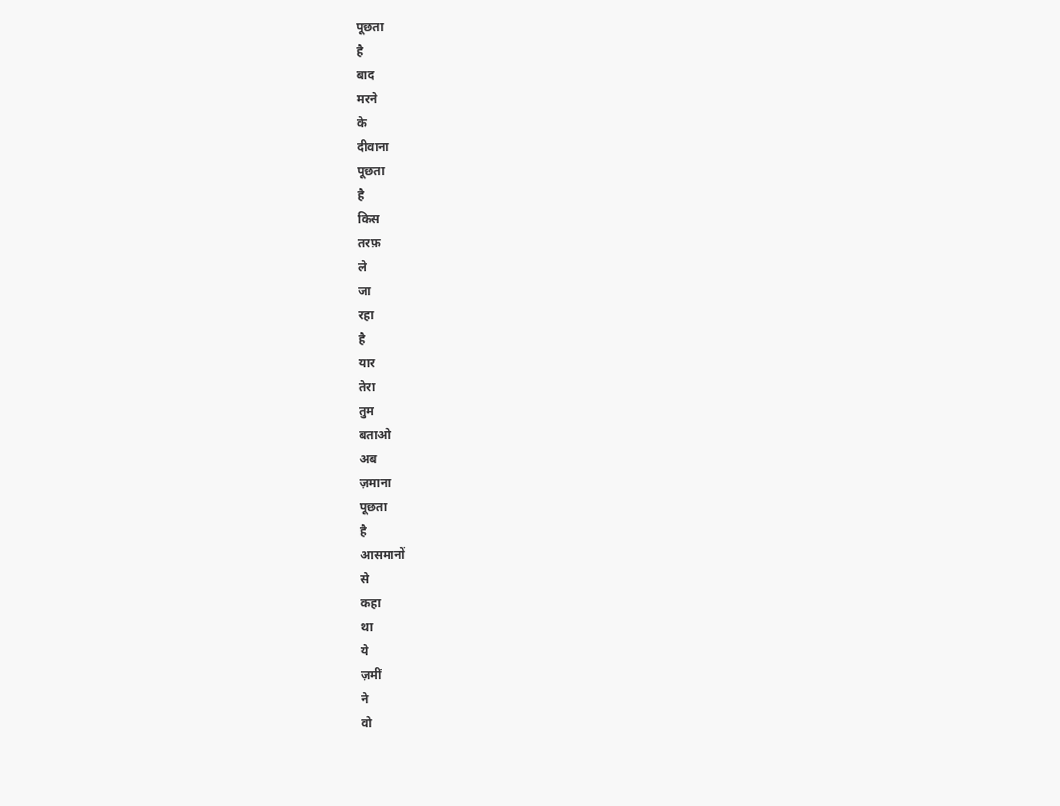पूछता
है
बाद
मरने
के
दीवाना
पूछता
है
किस
तरफ़
ले
जा
रहा
है
यार
तेरा
तुम
बताओ
अब
ज़माना
पूछता
है
आसमानों
से
कहा
था
ये
ज़मीं
ने
वो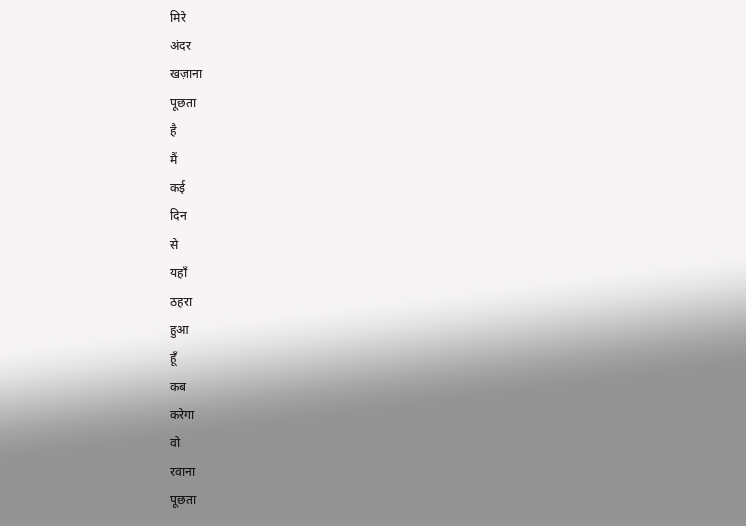मिरे
अंदर
खज़ाना
पूछता
है
मैं
कई
दिन
से
यहाँ
ठहरा
हुआ
हूँ
कब
करेगा
वो
रवाना
पूछता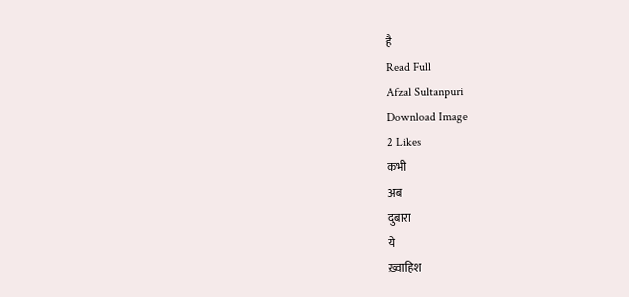है
Read Full
Afzal Sultanpuri
Download Image
2 Likes
कभी
अब
दुबारा
ये
ख़्वाहिश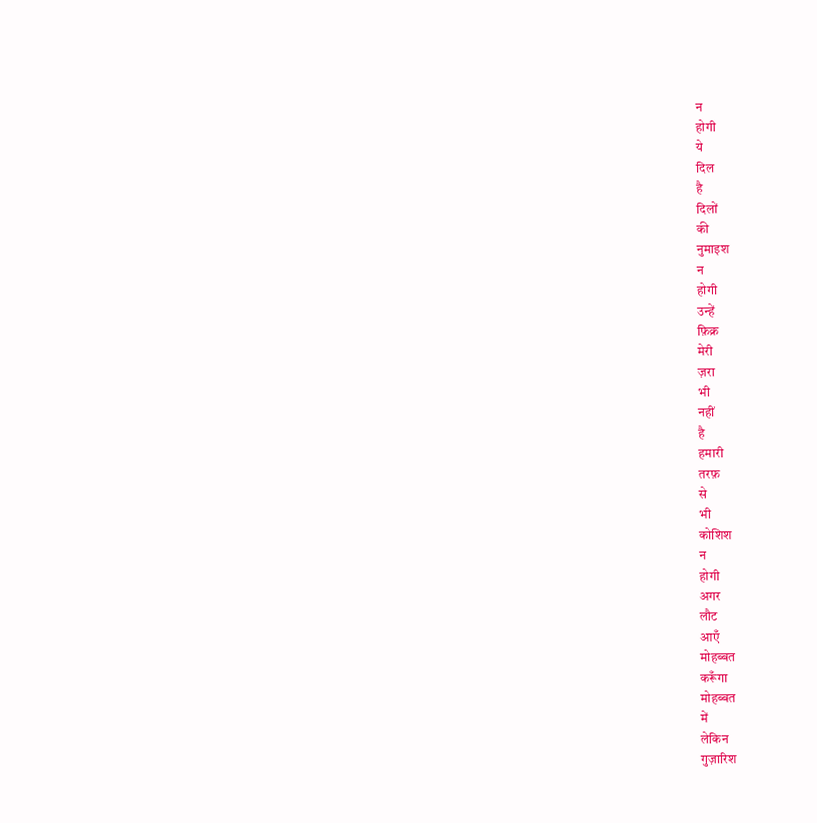न
होगी
ये
दिल
है
दिलों
की
नुमाइश
न
होगी
उन्हें
फ़िक्र
मेरी
ज़रा
भी
नहीं
है
हमारी
तरफ़
से
भी
कोशिश
न
होगी
अगर
लौट
आएँ
मोहब्बत
करूँगा
मोहब्बत
में
लेकिन
गुज़ारिश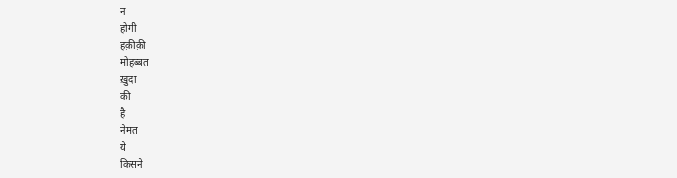न
होगी
हक़ीक़ी
मोहब्बत
ख़ुदा
की
है
नेमत
ये
किसने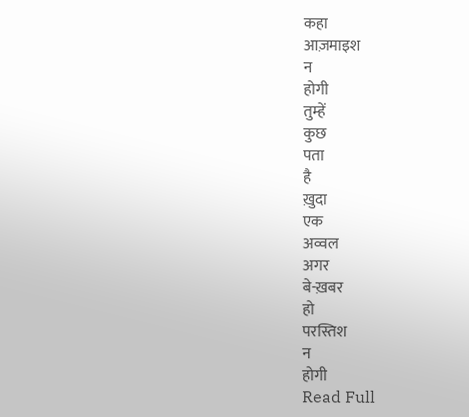कहा
आज़माइश
न
होगी
तुम्हें
कुछ
पता
है
ख़ुदा
एक
अव्वल
अगर
बे-ख़बर
हो
परस्तिश
न
होगी
Read Full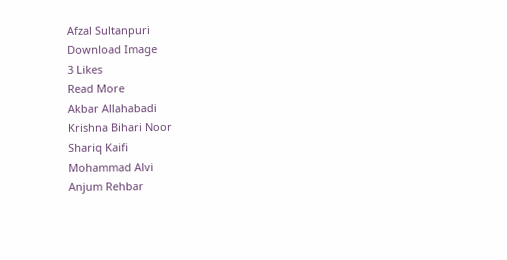Afzal Sultanpuri
Download Image
3 Likes
Read More
Akbar Allahabadi
Krishna Bihari Noor
Shariq Kaifi
Mohammad Alvi
Anjum Rehbar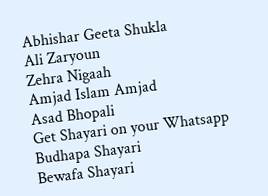Abhishar Geeta Shukla
Ali Zaryoun
Zehra Nigaah
Amjad Islam Amjad
Asad Bhopali
Get Shayari on your Whatsapp
Budhapa Shayari
Bewafa Shayari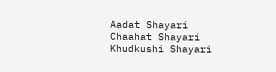Aadat Shayari
Chaahat Shayari
Khudkushi Shayari